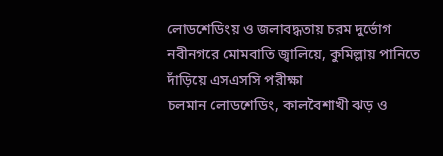লোডশেডিংয় ও জলাবদ্ধতায় চরম দুর্ভোগ
নবীনগরে মোমবাতি জ্বালিয়ে, কুমিল্লায় পানিতে দাঁড়িয়ে এসএসসি পরীক্ষা
চলমান লোডশেডিং, কালবৈশাখী ঝড় ও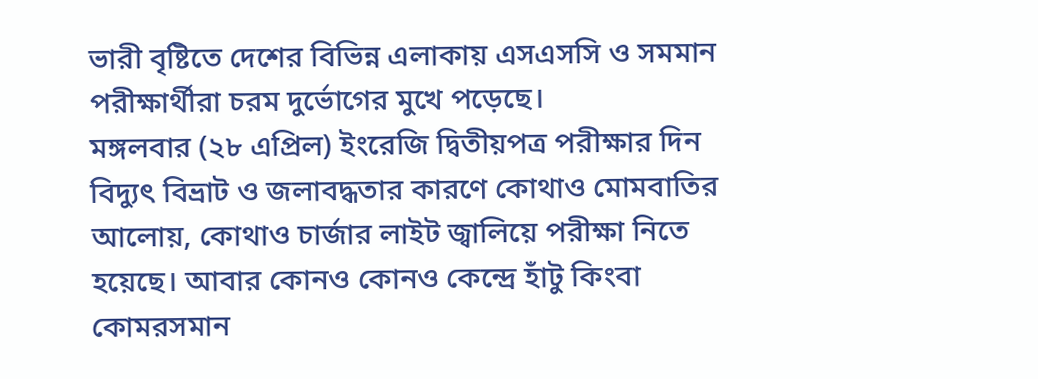ভারী বৃষ্টিতে দেশের বিভিন্ন এলাকায় এসএসসি ও সমমান পরীক্ষার্থীরা চরম দুর্ভোগের মুখে পড়েছে।
মঙ্গলবার (২৮ এপ্রিল) ইংরেজি দ্বিতীয়পত্র পরীক্ষার দিন বিদ্যুৎ বিভ্রাট ও জলাবদ্ধতার কারণে কোথাও মোমবাতির আলোয়, কোথাও চার্জার লাইট জ্বালিয়ে পরীক্ষা নিতে হয়েছে। আবার কোনও কোনও কেন্দ্রে হাঁটু কিংবা কোমরসমান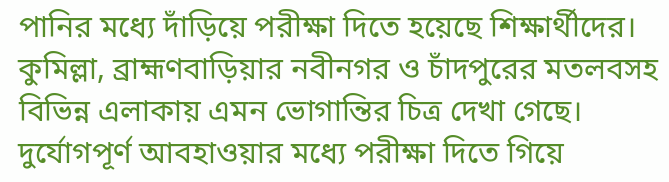পানির মধ্যে দাঁড়িয়ে পরীক্ষা দিতে হয়েছে শিক্ষার্থীদের।
কুমিল্লা, ব্রাহ্মণবাড়িয়ার নবীনগর ও চাঁদপুরের মতলবসহ বিভিন্ন এলাকায় এমন ভোগান্তির চিত্র দেখা গেছে। দুর্যোগপূর্ণ আবহাওয়ার মধ্যে পরীক্ষা দিতে গিয়ে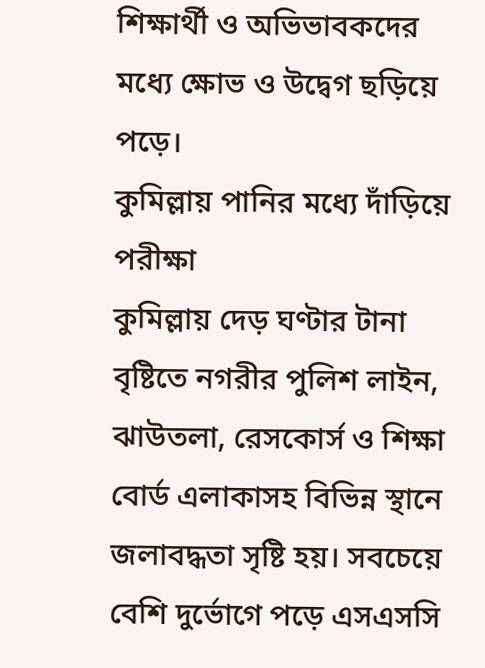শিক্ষার্থী ও অভিভাবকদের মধ্যে ক্ষোভ ও উদ্বেগ ছড়িয়ে পড়ে।
কুমিল্লায় পানির মধ্যে দাঁড়িয়ে পরীক্ষা
কুমিল্লায় দেড় ঘণ্টার টানা বৃষ্টিতে নগরীর পুলিশ লাইন, ঝাউতলা, রেসকোর্স ও শিক্ষা বোর্ড এলাকাসহ বিভিন্ন স্থানে জলাবদ্ধতা সৃষ্টি হয়। সবচেয়ে বেশি দুর্ভোগে পড়ে এসএসসি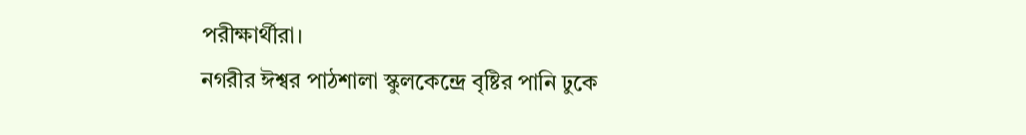পরীক্ষার্থীরা।
নগরীর ঈশ্বর পাঠশালা স্কুলকেন্দ্রে বৃষ্টির পানি ঢুকে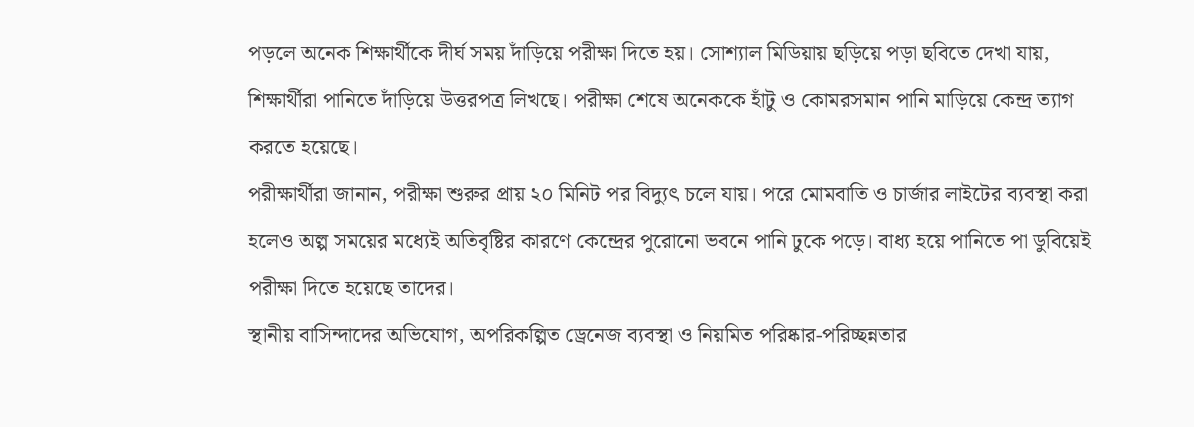পড়লে অনেক শিক্ষার্থীকে দীর্ঘ সময় দাঁড়িয়ে পরীক্ষা দিতে হয়। সোশ্যাল মিডিয়ায় ছড়িয়ে পড়া ছবিতে দেখা যায়, শিক্ষার্থীরা পানিতে দাঁড়িয়ে উত্তরপত্র লিখছে। পরীক্ষা শেষে অনেককে হাঁটু ও কোমরসমান পানি মাড়িয়ে কেন্দ্র ত্যাগ করতে হয়েছে।
পরীক্ষার্থীরা জানান, পরীক্ষা শুরুর প্রায় ২০ মিনিট পর বিদ্যুৎ চলে যায়। পরে মোমবাতি ও চার্জার লাইটের ব্যবস্থা করা হলেও অল্প সময়ের মধ্যেই অতিবৃষ্টির কারণে কেন্দ্রের পুরোনো ভবনে পানি ঢুকে পড়ে। বাধ্য হয়ে পানিতে পা ডুবিয়েই পরীক্ষা দিতে হয়েছে তাদের।
স্থানীয় বাসিন্দাদের অভিযোগ, অপরিকল্পিত ড্রেনেজ ব্যবস্থা ও নিয়মিত পরিষ্কার-পরিচ্ছন্নতার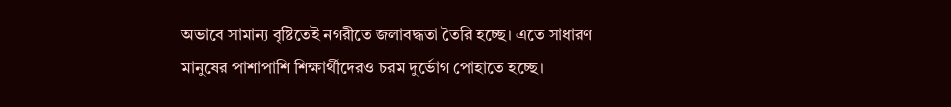অভাবে সামান্য বৃষ্টিতেই নগরীতে জলাবদ্ধতা তৈরি হচ্ছে। এতে সাধারণ মানুষের পাশাপাশি শিক্ষার্থীদেরও চরম দুর্ভোগ পোহাতে হচ্ছে।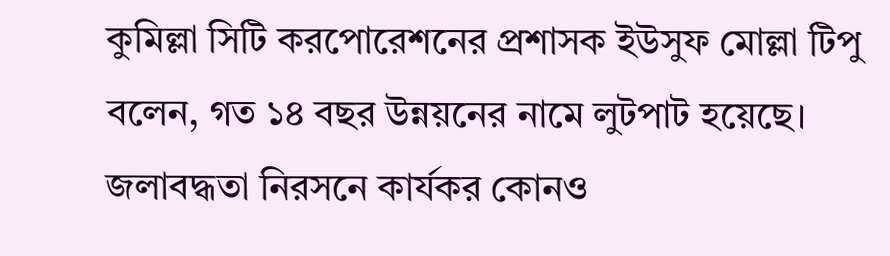কুমিল্লা সিটি করপোরেশনের প্রশাসক ইউসুফ মোল্লা টিপু বলেন, গত ১৪ বছর উন্নয়নের নামে লুটপাট হয়েছে। জলাবদ্ধতা নিরসনে কার্যকর কোনও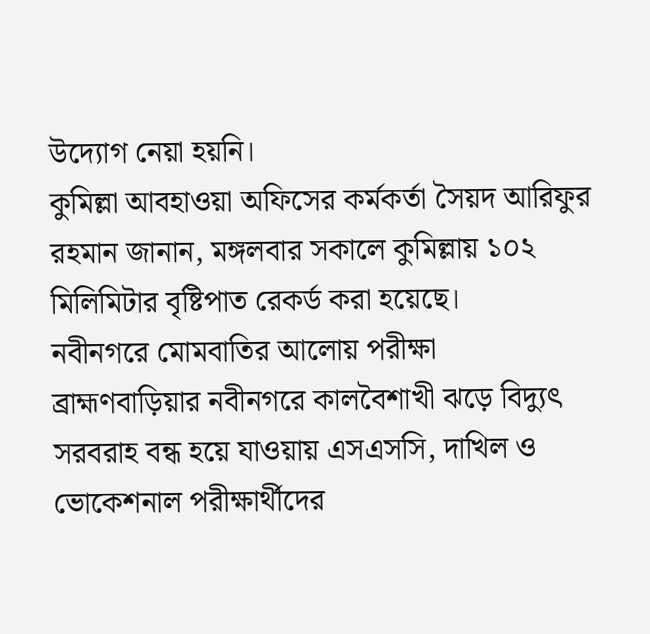উদ্যোগ নেয়া হয়নি।
কুমিল্লা আবহাওয়া অফিসের কর্মকর্তা সৈয়দ আরিফুর রহমান জানান, মঙ্গলবার সকালে কুমিল্লায় ১০২ মিলিমিটার বৃষ্টিপাত রেকর্ড করা হয়েছে।
নবীনগরে মোমবাতির আলোয় পরীক্ষা
ব্রাহ্মণবাড়িয়ার নবীনগরে কালবৈশাখী ঝড়ে বিদ্যুৎ সরবরাহ বন্ধ হয়ে যাওয়ায় এসএসসি, দাখিল ও ভোকেশনাল পরীক্ষার্থীদের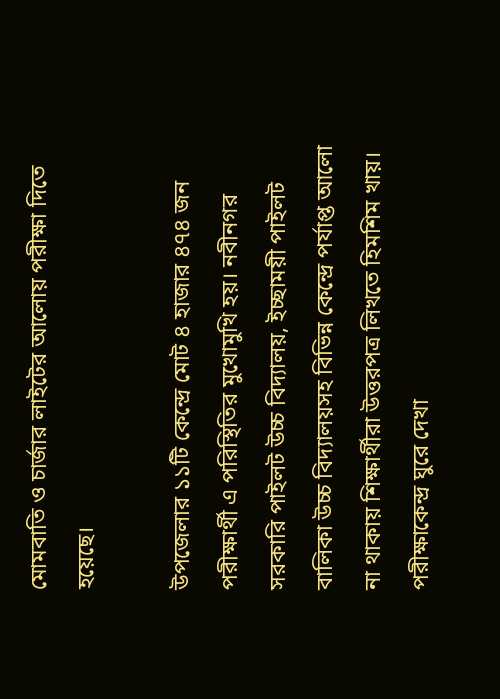মোমবাতি ও চার্জার লাইটের আলোয় পরীক্ষা দিতে হয়েছে।

উপজেলার ১১টি কেন্দ্রে মোট ৪ হাজার ৪৭৪ জন পরীক্ষার্থী এ পরিস্থিতির মুখোমুখি হয়। নবীনগর সরকারি পাইলট উচ্চ বিদ্যালয়, ইচ্ছাময়ী পাইলট বালিকা উচ্চ বিদ্যালয়সহ বিভিন্ন কেন্দ্রে পর্যাপ্ত আলো না থাকায় শিক্ষার্থীরা উত্তরপত্র লিখতে হিমশিম খায়।
পরীক্ষাকেন্দ্র ঘুরে দেখা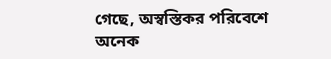গেছে, অস্বস্তিকর পরিবেশে অনেক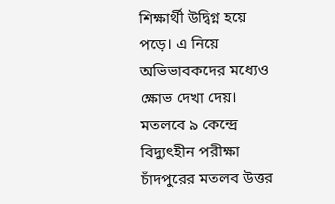শিক্ষার্থী উদ্বিগ্ন হয়ে পড়ে। এ নিয়ে অভিভাবকদের মধ্যেও ক্ষোভ দেখা দেয়।
মতলবে ৯ কেন্দ্রে বিদ্যুৎহীন পরীক্ষা
চাঁদপুরের মতলব উত্তর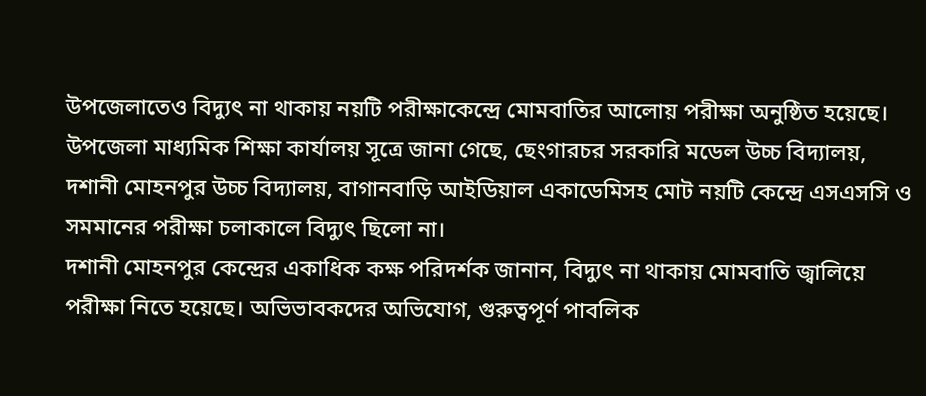উপজেলাতেও বিদ্যুৎ না থাকায় নয়টি পরীক্ষাকেন্দ্রে মোমবাতির আলোয় পরীক্ষা অনুষ্ঠিত হয়েছে।
উপজেলা মাধ্যমিক শিক্ষা কার্যালয় সূত্রে জানা গেছে, ছেংগারচর সরকারি মডেল উচ্চ বিদ্যালয়, দশানী মোহনপুর উচ্চ বিদ্যালয়, বাগানবাড়ি আইডিয়াল একাডেমিসহ মোট নয়টি কেন্দ্রে এসএসসি ও সমমানের পরীক্ষা চলাকালে বিদ্যুৎ ছিলো না।
দশানী মোহনপুর কেন্দ্রের একাধিক কক্ষ পরিদর্শক জানান, বিদ্যুৎ না থাকায় মোমবাতি জ্বালিয়ে পরীক্ষা নিতে হয়েছে। অভিভাবকদের অভিযোগ, গুরুত্বপূর্ণ পাবলিক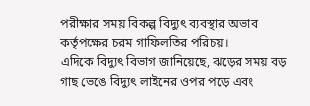পরীক্ষার সময় বিকল্প বিদ্যুৎ ব্যবস্থার অভাব কর্তৃপক্ষের চরম গাফিলতির পরিচয়।
এদিকে বিদ্যুৎ বিভাগ জানিয়েছে, ঝড়ের সময় বড় গাছ ভেঙে বিদ্যুৎ লাইনের ওপর পড়ে এবং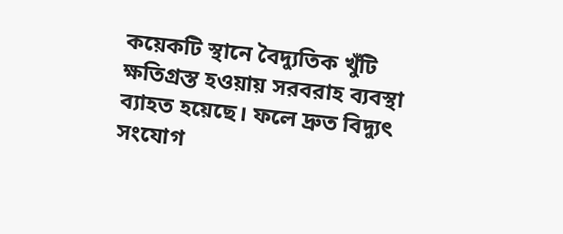কয়েকটি স্থানে বৈদ্যুতিক খুঁটি ক্ষতিগ্রস্ত হওয়ায় সরবরাহ ব্যবস্থা ব্যাহত হয়েছে। ফলে দ্রুত বিদ্যুৎ সংযোগ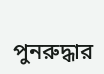পুনরুদ্ধার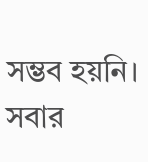সম্ভব হয়নি।
সবার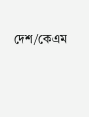দেশ/কেএম